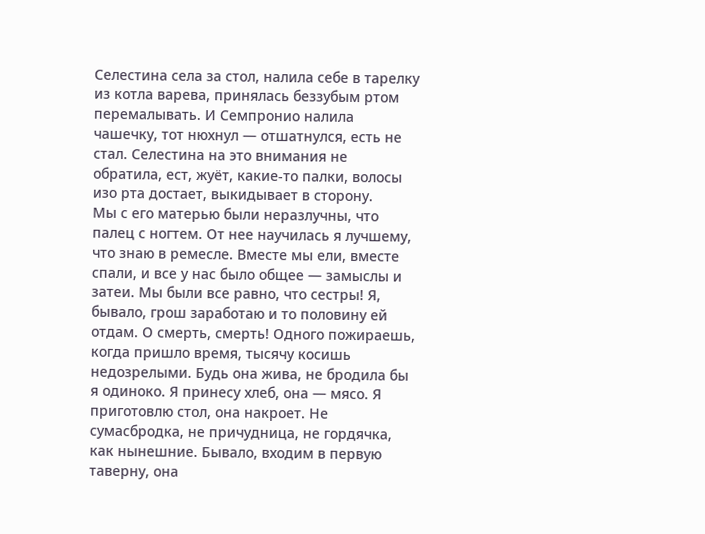Селестина села за стол, налила себе в тарелку из котла варева, принялась беззубым ртом перемалывать. И Семпронио налила чашечку, тот нюхнул — отшатнулся, есть не стал. Селестина на это внимания не обратила, ест, жуёт, какие-то палки, волосы изо рта достает, выкидывает в сторону.
Мы с его матерью были неразлучны, что палец с ногтем. От нее научилась я лучшему, что знаю в ремесле. Вместе мы ели, вместе спали, и все у нас было общее — замыслы и затеи. Мы были все равно, что сестры! Я, бывало, грош заработаю и то половину ей отдам. О смерть, смерть! Одного пожираешь, когда пришло время, тысячу косишь недозрелыми. Будь она жива, не бродила бы я одиноко. Я принесу хлеб, она — мясо. Я приготовлю стол, она накроет. Не сумасбродка, не причудница, не гордячка, как нынешние. Бывало, входим в первую таверну, она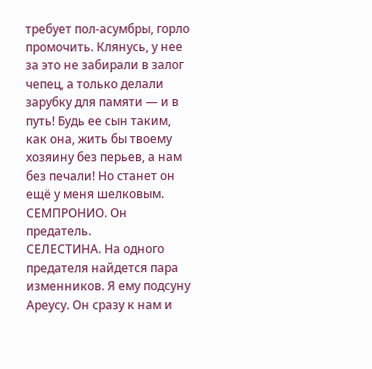требует пол-асумбры, горло промочить. Клянусь, у нее за это не забирали в залог чепец, а только делали зарубку для памяти — и в путь! Будь ее сын таким, как она, жить бы твоему хозяину без перьев, а нам без печали! Но станет он ещё у меня шелковым.
СЕМПРОНИО. Он предатель.
СЕЛЕСТИНА. На одного предателя найдется пара изменников. Я ему подсуну Ареусу. Он сразу к нам и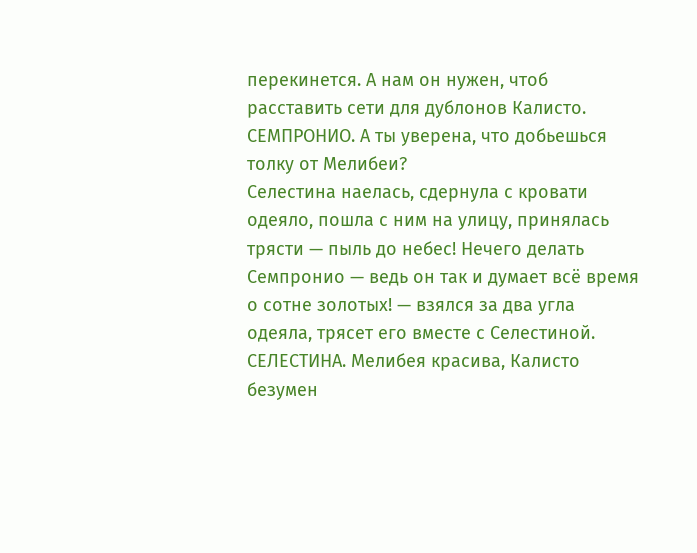перекинется. А нам он нужен, чтоб расставить сети для дублонов Калисто.
СЕМПРОНИО. А ты уверена, что добьешься толку от Мелибеи?
Селестина наелась, сдернула с кровати одеяло, пошла с ним на улицу, принялась трясти — пыль до небес! Нечего делать Семпронио — ведь он так и думает всё время о сотне золотых! — взялся за два угла одеяла, трясет его вместе с Селестиной.
СЕЛЕСТИНА. Мелибея красива, Калисто безумен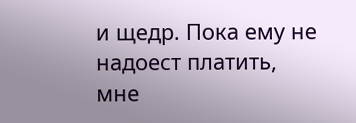и щедр. Пока ему не надоест платить, мне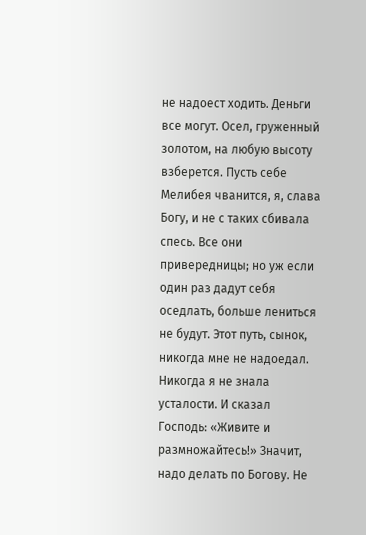не надоест ходить. Деньги все могут. Осел, груженный золотом, на любую высоту взберется. Пусть себе Мелибея чванится, я, слава Богу, и не с таких сбивала спесь. Все они привередницы; но уж если один раз дадут себя оседлать, больше лениться не будут. Этот путь, сынок, никогда мне не надоедал. Никогда я не знала усталости. И сказал Господь: «Живите и размножайтесь!» Значит, надо делать по Богову. Не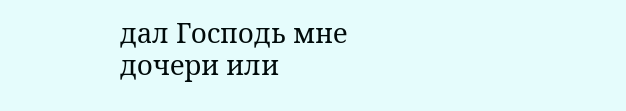дал Господь мне дочери или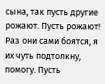сына, так пусть другие рожают. Пусть рожают! Раз они сами боятся, я их чуть подтолкну, помогу. Пусть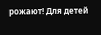рожают! Для детей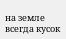на земле всегда кусок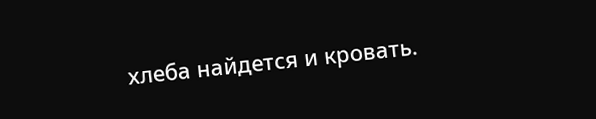хлеба найдется и кровать.